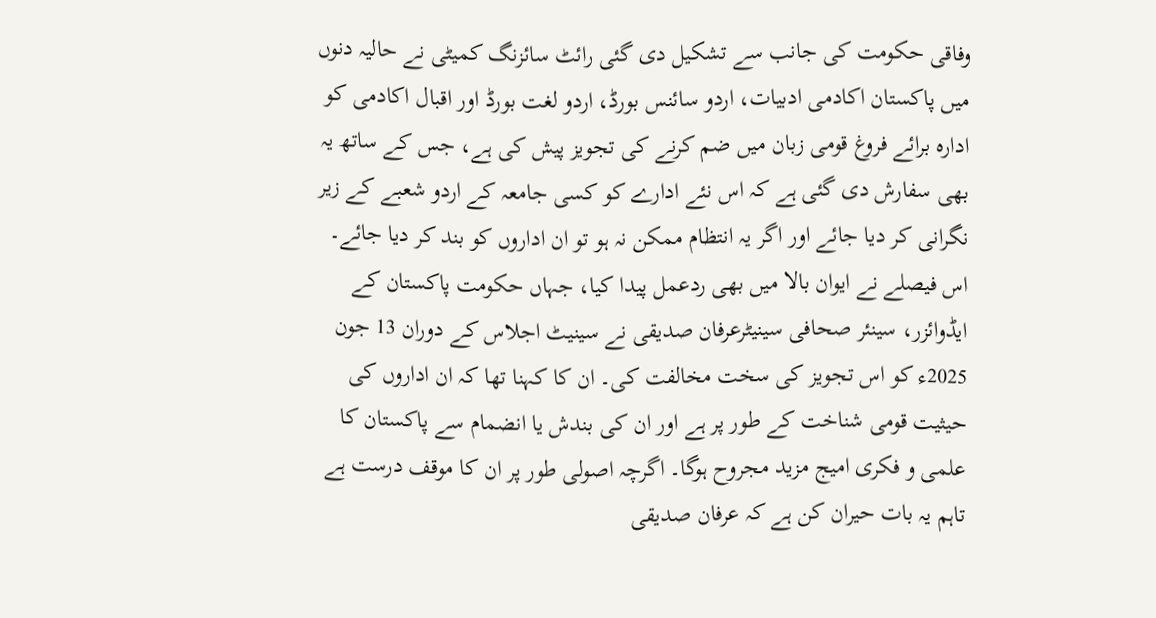وفاقی حکومت کی جانب سے تشکیل دی گئی رائٹ سائزنگ کمیٹی نے حالیہ دنوں میں پاکستان اکادمی ادبیات، اردو سائنس بورڈ، اردو لغت بورڈ اور اقبال اکادمی کو ادارہ برائے فروغ قومی زبان میں ضم کرنے کی تجویز پیش کی ہے، جس کے ساتھ یہ بھی سفارش دی گئی ہے کہ اس نئے ادارے کو کسی جامعہ کے اردو شعبے کے زیر نگرانی کر دیا جائے اور اگر یہ انتظام ممکن نہ ہو تو ان اداروں کو بند کر دیا جائے۔
اس فیصلے نے ایوان بالا میں بھی ردعمل پیدا کیا، جہاں حکومت پاکستان کے ایڈوائزر، سینئر صحافی سینیٹرعرفان صدیقی نے سینیٹ اجلاس کے دوران 13 جون 2025ء کو اس تجویز کی سخت مخالفت کی۔ ان کا کہنا تھا کہ ان اداروں کی حیثیت قومی شناخت کے طور پر ہے اور ان کی بندش یا انضمام سے پاکستان کا علمی و فکری امیج مزید مجروح ہوگا۔ اگرچہ اصولی طور پر ان کا موقف درست ہے تاہم یہ بات حیران کن ہے کہ عرفان صدیقی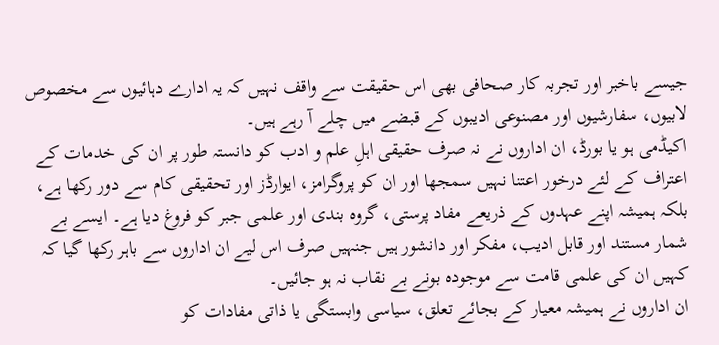جیسے باخبر اور تجربہ کار صحافی بھی اس حقیقت سے واقف نہیں کہ یہ ادارے دہائیوں سے مخصوص لابیوں، سفارشیوں اور مصنوعی ادیبوں کے قبضے میں چلے آ رہے ہیں۔
اکیڈمی ہو یا بورڈ، ان اداروں نے نہ صرف حقیقی اہلِ علم و ادب کو دانستہ طور پر ان کی خدمات کے اعتراف کے لئے درخور اعتنا نہیں سمجھا اور ان کو پروگرامز، ایوارڈز اور تحقیقی کام سے دور رکھا ہے، بلکہ ہمیشہ اپنے عہدوں کے ذریعے مفاد پرستی، گروہ بندی اور علمی جبر کو فروغ دیا ہے۔ ایسے بے شمار مستند اور قابل ادیب، مفکر اور دانشور ہیں جنہیں صرف اس لیے ان اداروں سے باہر رکھا گیا کہ کہیں ان کی علمی قامت سے موجودہ بونے بے نقاب نہ ہو جائیں۔
ان اداروں نے ہمیشہ معیار کے بجائے تعلق، سیاسی وابستگی یا ذاتی مفادات کو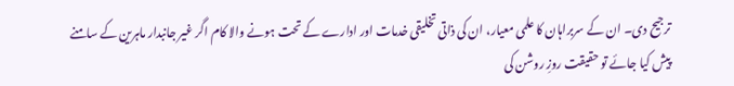ترجیح دی۔ ان کے سربراہان کا علمی معیار، ان کی ذاتی تخلیقی خدمات اور ادارے کے تحت ہونے والا کام اگر غیر جانبدار ماہرین کے سامنے پیش کیا جائے تو حقیقت روزِ روشن کی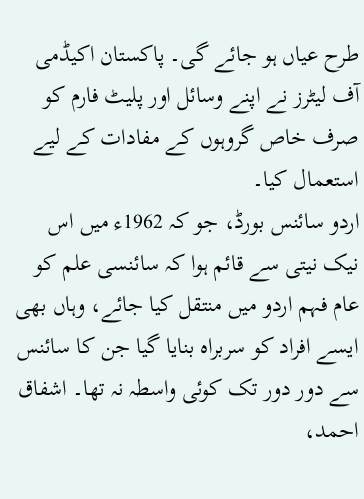طرح عیاں ہو جائے گی۔ پاکستان اکیڈمی آف لیٹرز نے اپنے وسائل اور پلیٹ فارم کو صرف خاص گروہوں کے مفادات کے لیے استعمال کیا۔
اردو سائنس بورڈ، جو کہ 1962ء میں اس نیک نیتی سے قائم ہوا کہ سائنسی علم کو عام فہم اردو میں منتقل کیا جائے، وہاں بھی ایسے افراد کو سربراہ بنایا گیا جن کا سائنس سے دور دور تک کوئی واسطہ نہ تھا۔ اشفاق احمد،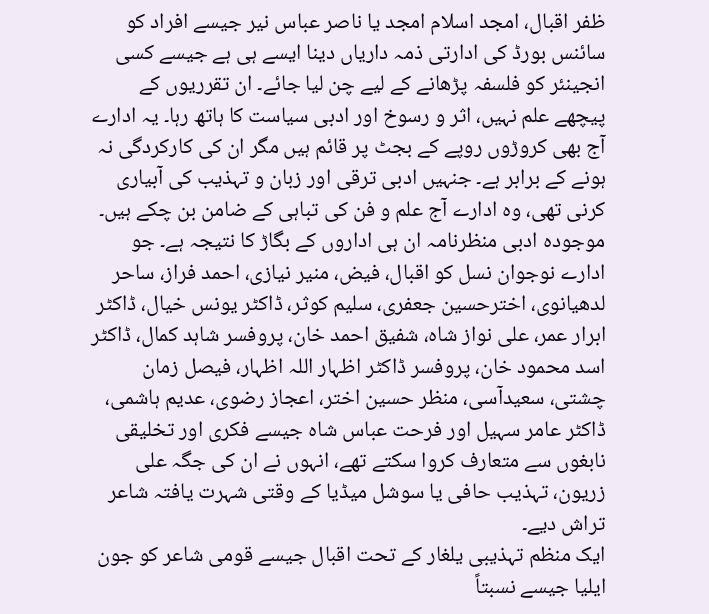ظفر اقبال، امجد اسلام امجد یا ناصر عباس نیر جیسے افراد کو سائنس بورڈ کی ادارتی ذمہ داریاں دینا ایسے ہی ہے جیسے کسی انجینئر کو فلسفہ پڑھانے کے لیے چن لیا جائے۔ ان تقرریوں کے پیچھے علم نہیں، اثر و رسوخ اور ادبی سیاست کا ہاتھ رہا۔ یہ ادارے آج بھی کروڑوں روپے کے بجٹ پر قائم ہیں مگر ان کی کارکردگی نہ ہونے کے برابر ہے۔ جنہیں ادبی ترقی اور زبان و تہذیب کی آبیاری کرنی تھی، وہ ادارے آج علم و فن کی تباہی کے ضامن بن چکے ہیں۔
موجودہ ادبی منظرنامہ ان ہی اداروں کے بگاڑ کا نتیجہ ہے۔ جو ادارے نوجوان نسل کو اقبال، فیض، منیر نیازی، احمد فراز، ساحر لدھیانوی، اخترحسین جعفری، سلیم کوثر، ڈاکٹر یونس خیال، ڈاکٹر ابرار عمر، علی نواز شاہ، شفیق احمد خان، پروفسر شاہد کمال، ڈاکٹر اسد محمود خان، پروفسر ڈاکٹر اظہار اللہ اظہار، فیصل زمان چشتی، سعیدآسی، منظر حسین اختر، اعجاز رضوی، عدیم ہاشمی، ڈاکٹر عامر سہیل اور فرحت عباس شاہ جیسے فکری اور تخلیقی نابغوں سے متعارف کروا سکتے تھے، انہوں نے ان کی جگہ علی زریون، تہذیب حافی یا سوشل میڈیا کے وقتی شہرت یافتہ شاعر تراش دیے۔
ایک منظم تہذیبی یلغار کے تحت اقبال جیسے قومی شاعر کو جون ایلیا جیسے نسبتاً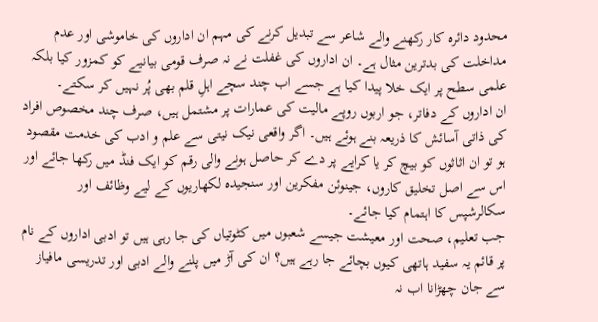محدود دائرہ کار رکھنے والے شاعر سے تبدیل کرنے کی مہم ان اداروں کی خاموشی اور عدم مداخلت کی بدترین مثال ہے۔ ان اداروں کی غفلت نے نہ صرف قومی بیانیے کو کمزور کیا بلکہ علمی سطح پر ایک خلا پیدا کیا ہے جسے اب چند سچے اہلِ قلم بھی پُر نہیں کر سکتے۔
ان اداروں کے دفاتر، جو اربوں روپے مالیت کی عمارات پر مشتمل ہیں، صرف چند مخصوص افراد کی ذاتی آسائش کا ذریعہ بنے ہوئے ہیں۔ اگر واقعی نیک نیتی سے علم و ادب کی خدمت مقصود ہو تو ان اثاثوں کو بیچ کر یا کرایے پر دے کر حاصل ہونے والی رقم کو ایک فنڈ میں رکھا جائے اور اس سے اصل تخلیق کاروں، جینوئن مفکرین اور سنجیدہ لکھاریوں کے لیے وظائف اور سکالرشپس کا اہتمام کیا جائے۔
جب تعلیم، صحت اور معیشت جیسے شعبوں میں کٹوتیاں کی جا رہی ہیں تو ادبی اداروں کے نام پر قائم یہ سفید ہاتھی کیوں بچائے جا رہے ہیں؟ ان کی آڑ میں پلنے والے ادبی اور تدریسی مافیاز سے جان چھڑانا اب نہ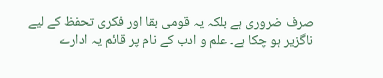صرف ضروری ہے بلکہ یہ قومی بقا اور فکری تحفظ کے لیے ناگزیر ہو چکا ہے۔ علم و ادب کے نام پر قائم یہ ادارے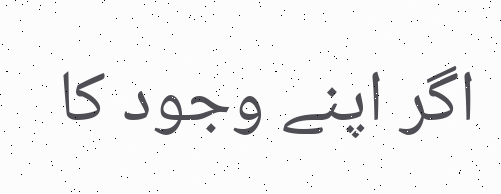اگر اپنے وجود کا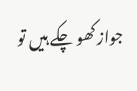جواز کھو چکے ہیں تو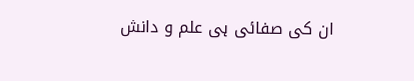ان کی صفائی ہی علم و دانش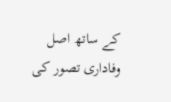کے ساتھ اصل وفاداری تصور کی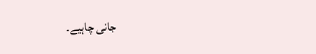جانی چاہیے۔